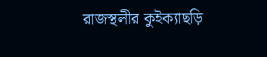রাজস্থলীর কুইক্যাছড়ি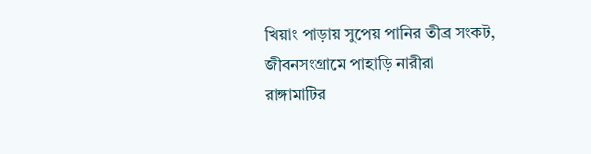খিয়াং পাড়ায় সুপেয় পানির তীব্র সংকট, জীবনসংগ্রামে পাহাড়ি নারীরা
রাঙ্গামাটির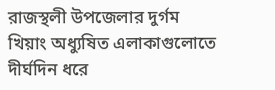রাজস্থলী উপজেলার দুর্গম খিয়াং অধ্যুষিত এলাকাগুলোতে দীর্ঘদিন ধরে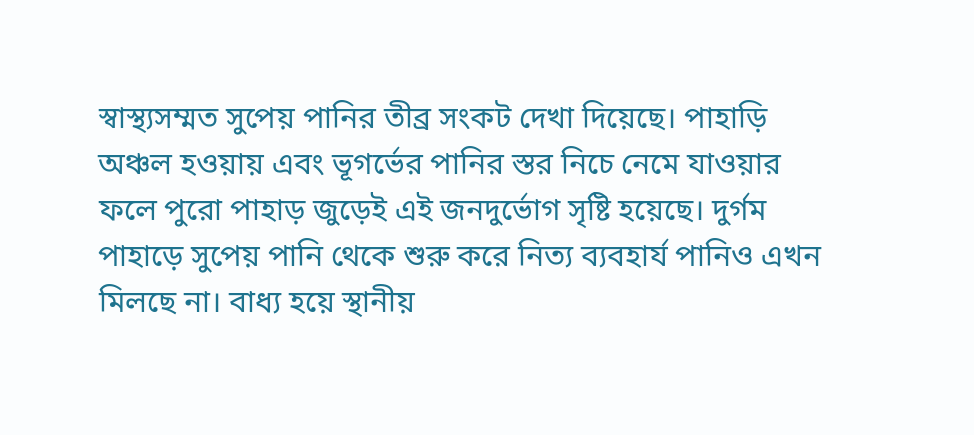স্বাস্থ্যসম্মত সুপেয় পানির তীব্র সংকট দেখা দিয়েছে। পাহাড়ি অঞ্চল হওয়ায় এবং ভূগর্ভের পানির স্তর নিচে নেমে যাওয়ার ফলে পুরো পাহাড় জুড়েই এই জনদুর্ভোগ সৃষ্টি হয়েছে। দুর্গম পাহাড়ে সুপেয় পানি থেকে শুরু করে নিত্য ব্যবহার্য পানিও এখন মিলছে না। বাধ্য হয়ে স্থানীয়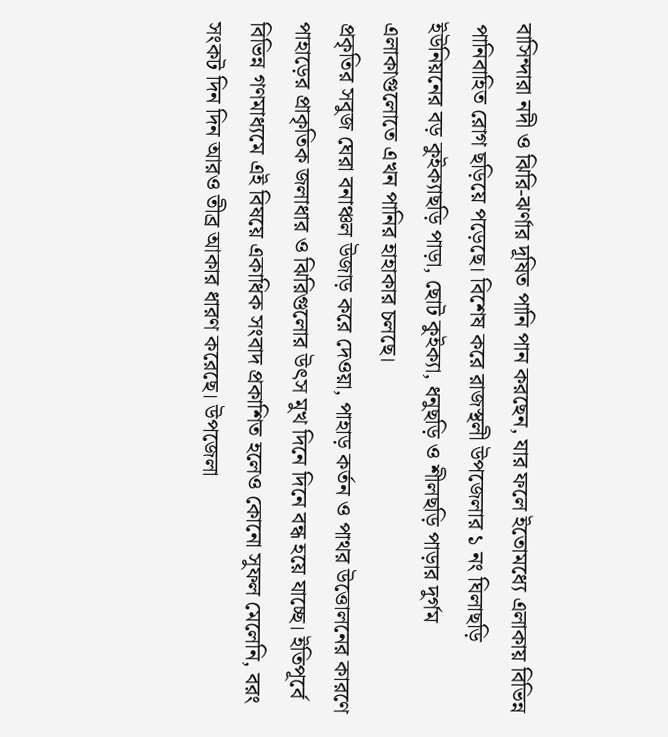বাসিন্দারা নদী ও ঝিরি-ঝর্ণার দূষিত পানি পান করছেন, যার ফলে ইতোমধ্যে এলাকায় বিভিন্ন পানিবাহিত রোগ ছড়িয়ে পড়েছে। বিশেষ করে রাজস্থলী উপজেলার ১ নং ঘিলাছড়ি ইউনিয়নের বড় কুইক্যাছড়ি পাড়া, ছোট কুইক্যা, ধনুছড়ি ও শীলছড়ি পাড়ার দুর্গম এলাকাগুলোতে এখন পানির হাহাকার চলছে।
প্রকৃতির সবুজ ঘেরা বনাঞ্চল উজাড় করে দেওয়া, পাহাড় কর্তন ও পাথর উত্তোলনের কারণে পাহাড়ের প্রাকৃতিক জলাধার ও ঝিরিগুলোর উৎস মুখ দিনে দিনে বন্ধ হয়ে যাচ্ছে। ইতিপূর্বে বিভিন্ন গণমাধ্যমে এই বিষয়ে একাধিক সংবাদ প্রকাশিত হলেও কোনো সুফল মেলেনি, বরং সংকট দিন দিন আরও তীব্র আকার ধারণ করেছে। উপজেলা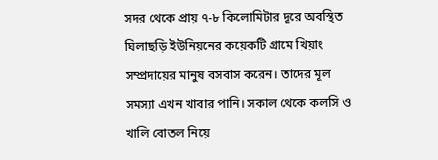সদর থেকে প্রায় ৭-৮ কিলোমিটার দূরে অবস্থিত ঘিলাছড়ি ইউনিয়নের কয়েকটি গ্রামে খিয়াং সম্প্রদায়ের মানুষ বসবাস করেন। তাদের মূল সমস্যা এখন খাবার পানি। সকাল থেকে কলসি ও খালি বোতল নিয়ে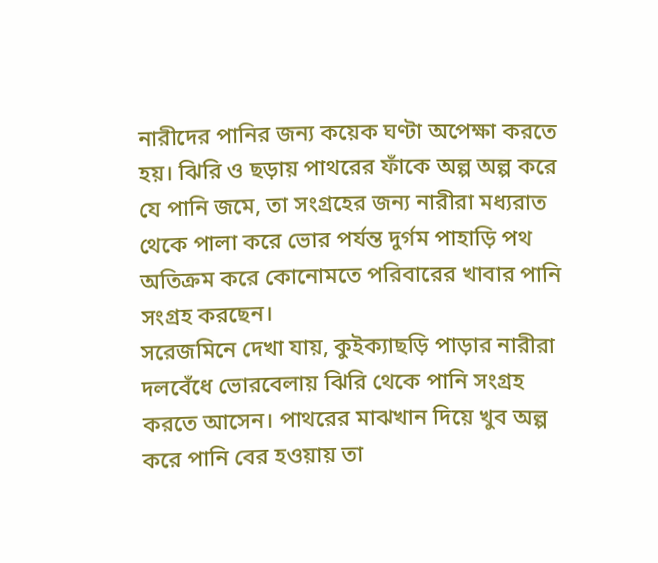নারীদের পানির জন্য কয়েক ঘণ্টা অপেক্ষা করতে হয়। ঝিরি ও ছড়ায় পাথরের ফাঁকে অল্প অল্প করে যে পানি জমে, তা সংগ্রহের জন্য নারীরা মধ্যরাত থেকে পালা করে ভোর পর্যন্ত দুর্গম পাহাড়ি পথ অতিক্রম করে কোনোমতে পরিবারের খাবার পানি সংগ্রহ করছেন।
সরেজমিনে দেখা যায়, কুইক্যাছড়ি পাড়ার নারীরা দলবেঁধে ভোরবেলায় ঝিরি থেকে পানি সংগ্রহ করতে আসেন। পাথরের মাঝখান দিয়ে খুব অল্প করে পানি বের হওয়ায় তা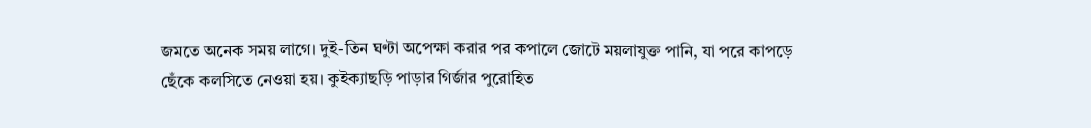জমতে অনেক সময় লাগে। দুই-তিন ঘণ্টা অপেক্ষা করার পর কপালে জোটে ময়লাযুক্ত পানি, যা পরে কাপড়ে ছেঁকে কলসিতে নেওয়া হয়। কুইক্যাছড়ি পাড়ার গির্জার পুরোহিত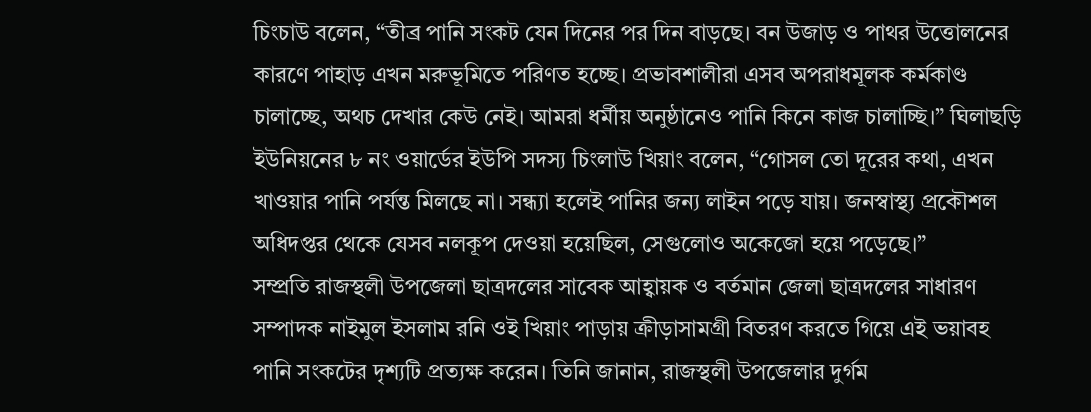চিংচাউ বলেন, “তীব্র পানি সংকট যেন দিনের পর দিন বাড়ছে। বন উজাড় ও পাথর উত্তোলনের কারণে পাহাড় এখন মরুভূমিতে পরিণত হচ্ছে। প্রভাবশালীরা এসব অপরাধমূলক কর্মকাণ্ড চালাচ্ছে, অথচ দেখার কেউ নেই। আমরা ধর্মীয় অনুষ্ঠানেও পানি কিনে কাজ চালাচ্ছি।” ঘিলাছড়ি ইউনিয়নের ৮ নং ওয়ার্ডের ইউপি সদস্য চিংলাউ খিয়াং বলেন, “গোসল তো দূরের কথা, এখন খাওয়ার পানি পর্যন্ত মিলছে না। সন্ধ্যা হলেই পানির জন্য লাইন পড়ে যায়। জনস্বাস্থ্য প্রকৌশল অধিদপ্তর থেকে যেসব নলকূপ দেওয়া হয়েছিল, সেগুলোও অকেজো হয়ে পড়েছে।”
সম্প্রতি রাজস্থলী উপজেলা ছাত্রদলের সাবেক আহ্বায়ক ও বর্তমান জেলা ছাত্রদলের সাধারণ সম্পাদক নাইমুল ইসলাম রনি ওই খিয়াং পাড়ায় ক্রীড়াসামগ্রী বিতরণ করতে গিয়ে এই ভয়াবহ পানি সংকটের দৃশ্যটি প্রত্যক্ষ করেন। তিনি জানান, রাজস্থলী উপজেলার দুর্গম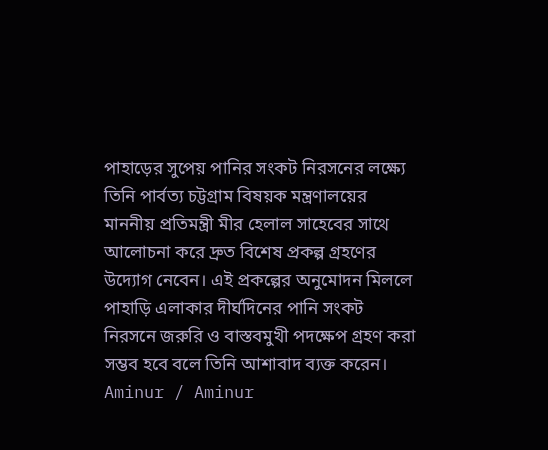পাহাড়ের সুপেয় পানির সংকট নিরসনের লক্ষ্যে তিনি পার্বত্য চট্টগ্রাম বিষয়ক মন্ত্রণালয়ের মাননীয় প্রতিমন্ত্রী মীর হেলাল সাহেবের সাথে আলোচনা করে দ্রুত বিশেষ প্রকল্প গ্রহণের উদ্যোগ নেবেন। এই প্রকল্পের অনুমোদন মিললে পাহাড়ি এলাকার দীর্ঘদিনের পানি সংকট নিরসনে জরুরি ও বাস্তবমুখী পদক্ষেপ গ্রহণ করা সম্ভব হবে বলে তিনি আশাবাদ ব্যক্ত করেন।
Aminur / Aminur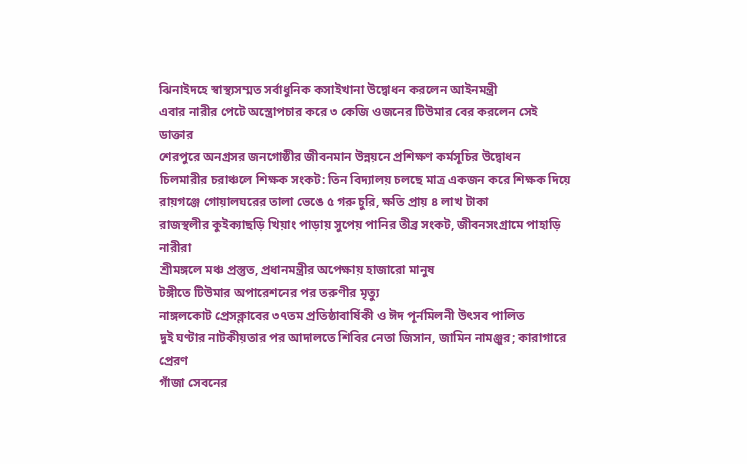ঝিনাইদহে স্বাস্থ্যসম্মত সর্বাধুনিক কসাইখানা উদ্বোধন করলেন আইনমন্ত্রী
এবার নারীর পেটে অস্ত্রোপচার করে ৩ কেজি ওজনের টিউমার বের করলেন সেই ডাক্তার
শেরপুরে অনগ্রসর জনগোষ্ঠীর জীবনমান উন্নয়নে প্রশিক্ষণ কর্মসূচির উদ্বোধন
চিলমারীর চরাঞ্চলে শিক্ষক সংকট: তিন বিদ্যালয় চলছে মাত্র একজন করে শিক্ষক দিয়ে
রায়গঞ্জে গোয়ালঘরের তালা ভেঙে ৫ গরু চুরি, ক্ষতি প্রায় ৪ লাখ টাকা
রাজস্থলীর কুইক্যাছড়ি খিয়াং পাড়ায় সুপেয় পানির তীব্র সংকট, জীবনসংগ্রামে পাহাড়ি নারীরা
শ্রীমঙ্গলে মঞ্চ প্রস্তুত, প্রধানমন্ত্রীর অপেক্ষায় হাজারো মানুষ
টঙ্গীতে টিউমার অপারেশনের পর তরুণীর মৃত্যু
নাঙ্গলকোট প্রেসক্লাবের ৩৭তম প্রতিষ্ঠাবার্ষিকী ও ঈদ পূর্নমিলনী উৎসব পালিত
দুই ঘণ্টার নাটকীয়তার পর আদালতে শিবির নেতা জিসান, জামিন নামঞ্জুর; কারাগারে প্রেরণ
গাঁজা সেবনের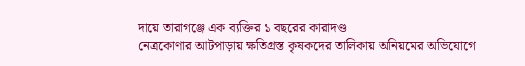দায়ে তারাগঞ্জে এক ব্যক্তির ১ বছরের কারাদণ্ড
নেত্রকোণার আটপাড়ায় ক্ষতিগ্রস্ত কৃষকদের তালিকায় অনিয়মের অভিযোগে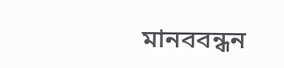মানববন্ধন